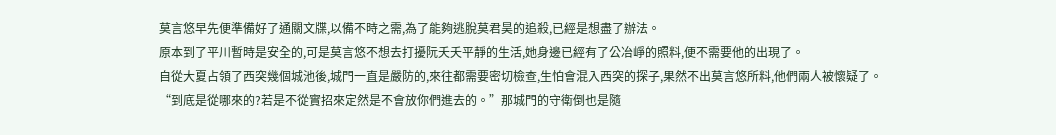莫言悠早先便準備好了通關文牒,以備不時之需,為了能夠逃脫莫君昊的追殺,已經是想盡了辦法。
原本到了平川暫時是安全的,可是莫言悠不想去打擾阮夭夭平靜的生活,她身邊已經有了公冶崢的照料,便不需要他的出現了。
自從大夏占領了西突幾個城池後,城門一直是嚴防的,來往都需要密切檢查,生怕會混入西突的探子,果然不出莫言悠所料,他們兩人被懷疑了。
“到底是從哪來的?若是不從實招來定然是不會放你們進去的。”那城門的守衛倒也是隨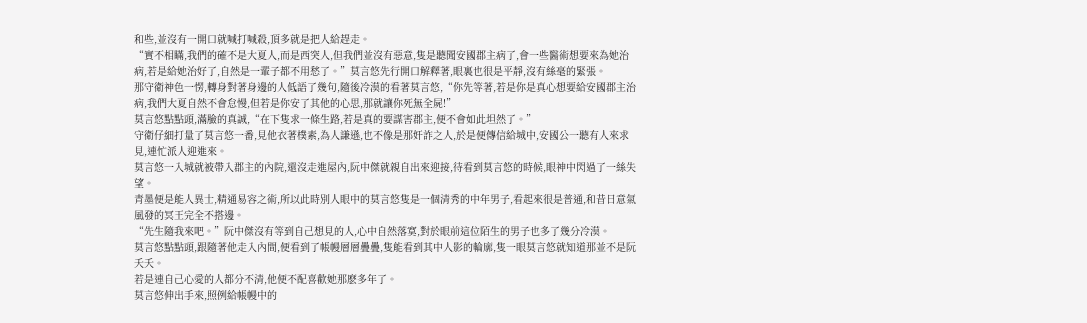和些,並沒有一開口就喊打喊殺,頂多就是把人給趕走。
“實不相瞞,我們的確不是大夏人,而是西突人,但我們並沒有惡意,隻是聽聞安國郡主病了,會一些醫術想要來為她治病,若是給她治好了,自然是一輩子都不用愁了。”莫言悠先行開口解釋著,眼裏也很是平靜,沒有絲毫的緊張。
那守衛神色一愣,轉身對著身邊的人低語了幾句,隨後冷漠的看著莫言悠,“你先等著,若是你是真心想要給安國郡主治病,我們大夏自然不會怠慢,但若是你安了其他的心思,那就讓你死無全屍!”
莫言悠點點頭,滿臉的真誠,“在下隻求一條生路,若是真的要謀害郡主,便不會如此坦然了。”
守衛仔細打量了莫言悠一番,見他衣著樸素,為人謙遜,也不像是那奸詐之人,於是便傳信給城中,安國公一聽有人來求見,連忙派人迎進來。
莫言悠一入城就被帶入郡主的內院,還沒走進屋內,阮中傑就親自出來迎接,待看到莫言悠的時候,眼神中閃過了一絲失望。
青墨便是能人異士,精通易容之術,所以此時別人眼中的莫言悠隻是一個清秀的中年男子,看起來很是普通,和昔日意氣風發的冥王完全不搭邊。
“先生隨我來吧。”阮中傑沒有等到自己想見的人,心中自然落寞,對於眼前這位陌生的男子也多了幾分冷漠。
莫言悠點點頭,跟隨著他走入內間,便看到了帳幔層層疊疊,隻能看到其中人影的輪廓,隻一眼莫言悠就知道那並不是阮夭夭。
若是連自己心愛的人都分不清,他便不配喜歡她那麽多年了。
莫言悠伸出手來,照例給帳幔中的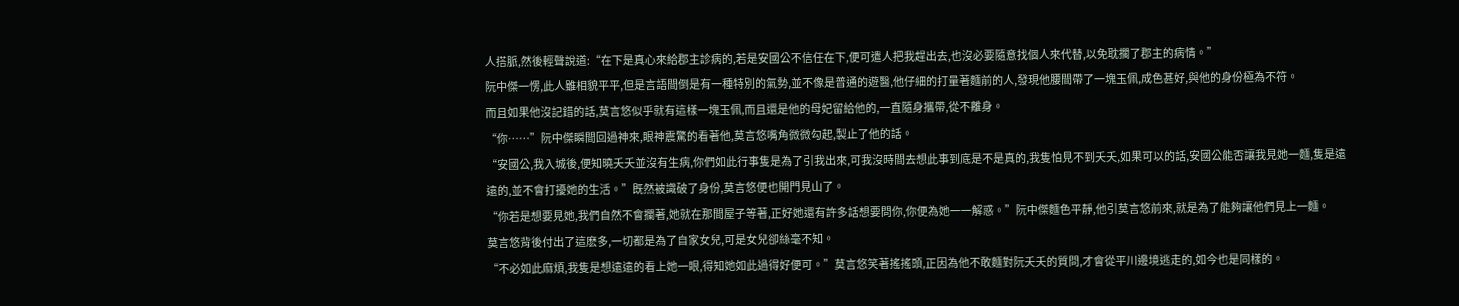人搭脈,然後輕聲說道:“在下是真心來給郡主診病的,若是安國公不信任在下,便可遣人把我趕出去,也沒必要隨意找個人來代替,以免耽擱了郡主的病情。”
阮中傑一愣,此人雖相貌平平,但是言語間倒是有一種特別的氣勢,並不像是普通的遊醫,他仔細的打量著麵前的人,發現他腰間帶了一塊玉佩,成色甚好,與他的身份極為不符。
而且如果他沒記錯的話,莫言悠似乎就有這樣一塊玉佩,而且還是他的母妃留給他的,一直隨身攜帶,從不離身。
“你……”阮中傑瞬間回過神來,眼神震驚的看著他,莫言悠嘴角微微勾起,製止了他的話。
“安國公,我入城後,便知曉夭夭並沒有生病,你們如此行事隻是為了引我出來,可我沒時間去想此事到底是不是真的,我隻怕見不到夭夭,如果可以的話,安國公能否讓我見她一麵,隻是遠遠的,並不會打擾她的生活。”既然被識破了身份,莫言悠便也開門見山了。
“你若是想要見她,我們自然不會攔著,她就在那間屋子等著,正好她還有許多話想要問你,你便為她一一解惑。”阮中傑麵色平靜,他引莫言悠前來,就是為了能夠讓他們見上一麵。
莫言悠背後付出了這麽多,一切都是為了自家女兒,可是女兒卻絲毫不知。
“不必如此麻煩,我隻是想遠遠的看上她一眼,得知她如此過得好便可。”莫言悠笑著搖搖頭,正因為他不敢麵對阮夭夭的質問,才會從平川邊境逃走的,如今也是同樣的。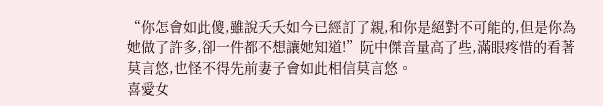“你怎會如此傻,雖說夭夭如今已經訂了親,和你是絕對不可能的,但是你為她做了許多,卻一件都不想讓她知道!”阮中傑音量高了些,滿眼疼惜的看著莫言悠,也怪不得先前妻子會如此相信莫言悠。
喜愛女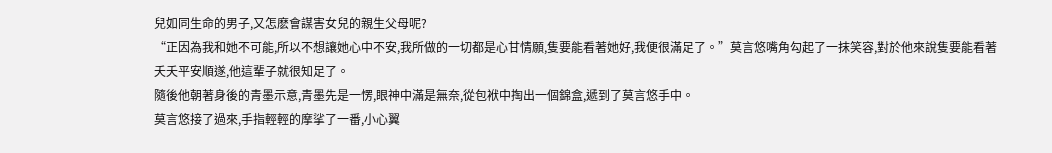兒如同生命的男子,又怎麽會謀害女兒的親生父母呢?
“正因為我和她不可能,所以不想讓她心中不安,我所做的一切都是心甘情願,隻要能看著她好,我便很滿足了。”莫言悠嘴角勾起了一抹笑容,對於他來說隻要能看著夭夭平安順遂,他這輩子就很知足了。
隨後他朝著身後的青墨示意,青墨先是一愣,眼神中滿是無奈,從包袱中掏出一個錦盒,遞到了莫言悠手中。
莫言悠接了過來,手指輕輕的摩挲了一番,小心翼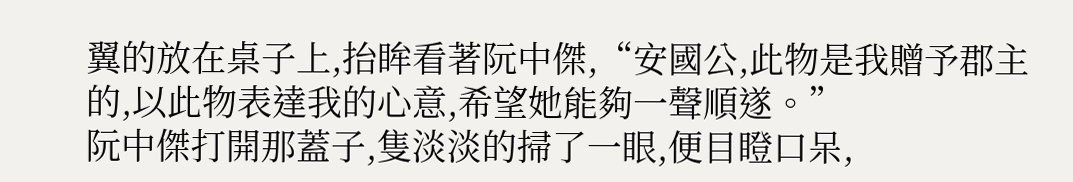翼的放在桌子上,抬眸看著阮中傑,“安國公,此物是我贈予郡主的,以此物表達我的心意,希望她能夠一聲順遂。”
阮中傑打開那蓋子,隻淡淡的掃了一眼,便目瞪口呆,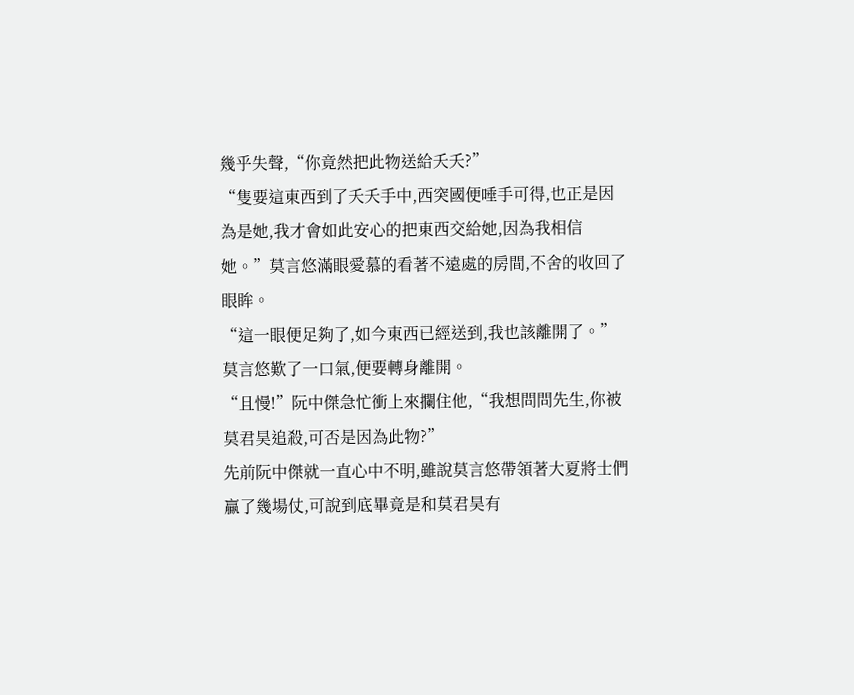幾乎失聲,“你竟然把此物送給夭夭?”
“隻要這東西到了夭夭手中,西突國便唾手可得,也正是因為是她,我才會如此安心的把東西交給她,因為我相信她。”莫言悠滿眼愛慕的看著不遠處的房間,不舍的收回了眼眸。
“這一眼便足夠了,如今東西已經送到,我也該離開了。”莫言悠歎了一口氣,便要轉身離開。
“且慢!”阮中傑急忙衝上來攔住他,“我想問問先生,你被莫君昊追殺,可否是因為此物?”
先前阮中傑就一直心中不明,雖說莫言悠帶領著大夏將士們贏了幾場仗,可說到底畢竟是和莫君昊有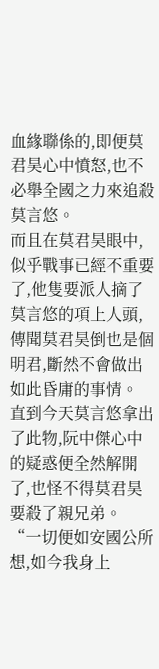血緣聯係的,即便莫君昊心中憤怒,也不必舉全國之力來追殺莫言悠。
而且在莫君昊眼中,似乎戰事已經不重要了,他隻要派人摘了莫言悠的項上人頭,傳聞莫君昊倒也是個明君,斷然不會做出如此昏庸的事情。
直到今天莫言悠拿出了此物,阮中傑心中的疑惑便全然解開了,也怪不得莫君昊要殺了親兄弟。
“一切便如安國公所想,如今我身上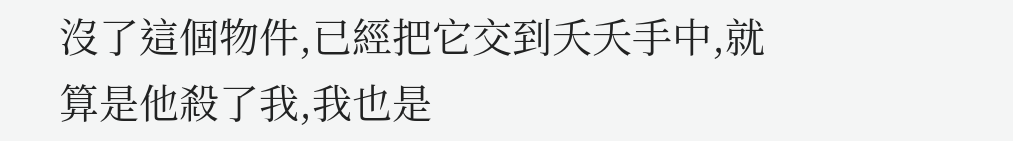沒了這個物件,已經把它交到夭夭手中,就算是他殺了我,我也是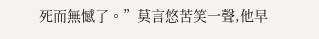死而無憾了。”莫言悠苦笑一聲,他早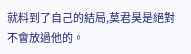就料到了自己的結局,莫君昊是絕對不會放過他的。